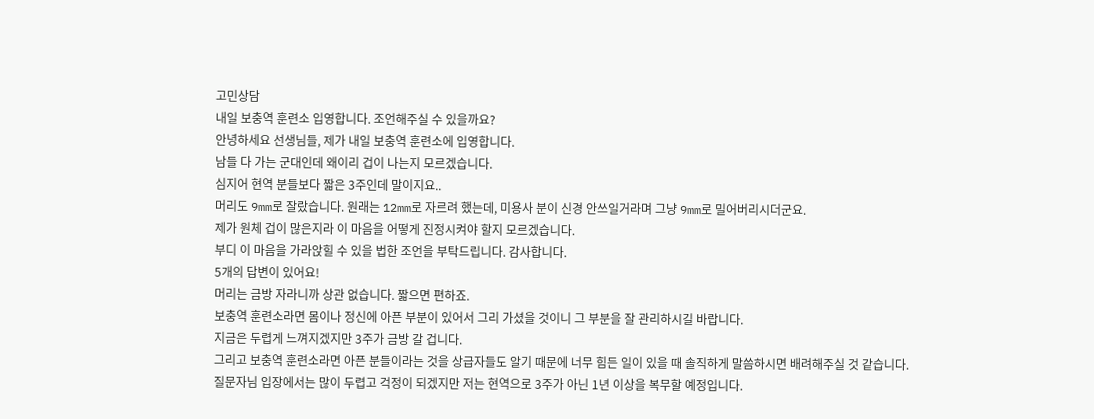고민상담
내일 보충역 훈련소 입영합니다. 조언해주실 수 있을까요?
안녕하세요 선생님들, 제가 내일 보충역 훈련소에 입영합니다.
남들 다 가는 군대인데 왜이리 겁이 나는지 모르겠습니다.
심지어 현역 분들보다 짧은 3주인데 말이지요..
머리도 9mm로 잘랐습니다. 원래는 12mm로 자르려 했는데, 미용사 분이 신경 안쓰일거라며 그냥 9mm로 밀어버리시더군요.
제가 원체 겁이 많은지라 이 마음을 어떻게 진정시켜야 할지 모르겠습니다.
부디 이 마음을 가라앉힐 수 있을 법한 조언을 부탁드립니다. 감사합니다.
5개의 답변이 있어요!
머리는 금방 자라니까 상관 없습니다. 짧으면 편하죠.
보충역 훈련소라면 몸이나 정신에 아픈 부분이 있어서 그리 가셨을 것이니 그 부분을 잘 관리하시길 바랍니다.
지금은 두렵게 느껴지겠지만 3주가 금방 갈 겁니다.
그리고 보충역 훈련소라면 아픈 분들이라는 것을 상급자들도 알기 때문에 너무 힘든 일이 있을 때 솔직하게 말씀하시면 배려해주실 것 같습니다.
질문자님 입장에서는 많이 두렵고 걱정이 되겠지만 저는 현역으로 3주가 아닌 1년 이상을 복무할 예정입니다.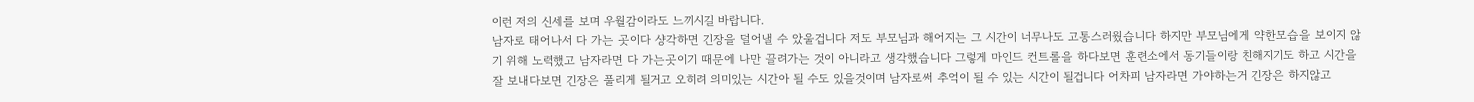이런 저의 신세를 보며 우월감이라도 느끼시길 바랍니다.
남자로 태어나서 다 가는 곳이다 샹각하면 긴장을 덜어낼 수 았울겁니다 저도 부모님과 해어지는 그 시간이 너무나도 고통스러웠습니다 하지만 부모님에게 약한모습을 보이지 않기 위해 노력했고 남자라면 다 가는곳이기 때문에 나만 끌려가는 것이 아니라고 생각했습니다 그렇게 마인드 컨트롤을 하다보면 훈련소에서 동기들이랑 친해지기도 하고 시간을 잘 보내다보면 긴장은 풀리게 될거고 오히려 의미있는 시간아 될 수도 있을것이며 남자로써 추억이 될 수 있는 시간이 될겁니다 어차피 남자라면 가야하는거 긴장은 하지않고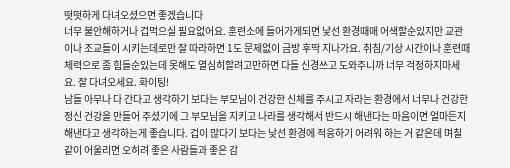떳떳하게 다녀오셨으면 좋겠습니다
너무 불안해하거나 겁먹으실 필요없어요. 훈련소에 들어가게되면 낯선 환경때매 어색할순있지만 교관이나 조교들이 시키는데로만 잘 따라하면 1도 문제없이 금방 후딱 지나가요. 취침/기상 시간이나 훈련때 체력으로 좀 힘들순있는데 못해도 열심히할려고만하면 다들 신경쓰고 도와주니까 너무 걱정하지마세요. 잘 다녀오세요. 화이팅!
남들 아무나 다 간다고 생각하기 보다는 부모님이 건강한 신체를 주시고 자라는 환경에서 너무나 건강한 정신 건강을 만들어 주셨기에 그 부모님을 지키고 나라를 생각해서 반드시 해낸다는 마음이면 얼마든지 해낸다고 생각하는게 좋습니다. 겁이 많다기 보다는 낮선 환경에 적응하기 어려워 하는 거 같은데 며칠 같이 어울리면 오히려 좋은 사람들과 좋은 감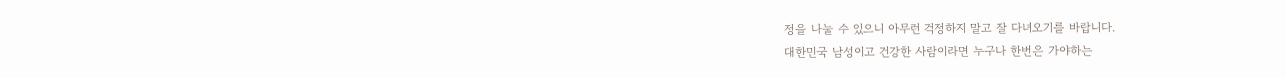정을 나눌 수 있으니 아무런 걱정하지 말고 잘 다녀오기를 바랍니다.
대한민국 남성이고 건강한 사람이라면 누구나 한번은 가야하는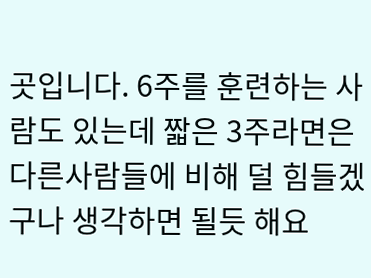곳입니다. 6주를 훈련하는 사람도 있는데 짧은 3주라면은 다른사람들에 비해 덜 힘들겠구나 생각하면 될듯 해요